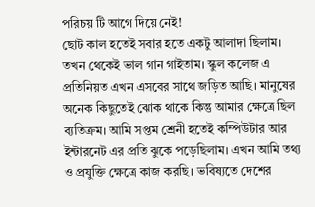পরিচয় টি আগে দিয়ে নেই!
ছোট কাল হতেই সবার হতে একটু আলাদা ছিলাম। তখন থেকেই ভাল গান গাইতাম। স্কুল কলেজ এ প্রতিনিয়ত এখন এসবের সাথে জড়িত আছি। মানুষের অনেক কিছুতেই ঝোক থাকে কিন্তু আমার ক্ষেত্রে ছিল ব্যতিক্রম। আমি সপ্তম শ্রেনী হতেই কম্পিউটার আর ইন্টারনেট এর প্রতি ঝুকে পড়েছিলাম। এখন আমি তথ্য ও প্রযুক্তি ক্ষেত্রে কাজ করছি। ভবিষ্যতে দেশের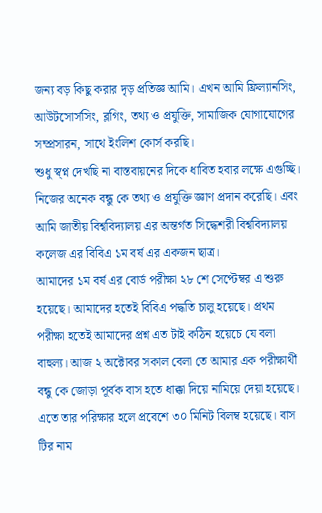জন্য বড় কিছু করার দৃড় প্রতিজ্ঞ আমি। এখন আমি ফ্রিল্যানসিং, আউটসোর্সসিং, ব্লগিং, তথ্য ও প্রযুক্তি, সামাজিক যোগাযোগের সম্প্রসারন, সাথে ইংলিশ কোর্স করছি।
শুধু স্ব্প্ন দেখছি না বাস্তবায়নের দিকে ধাবিত হবার লক্ষে এগুচ্ছি। নিজের অনেক বন্ধু কে তথ্য ও প্রযুক্তি জ্ঞাণ প্রদান করেছি। এবং আমি জাতীয় বিশ্ববিদ্যালয় এর অন্তর্গত সিদ্ধেশরী বিশ্ববিদ্যালয় কলেজ এর বিবিএ ১ম বর্ষ এর একজন ছাত্র।
আমাদের ১ম বর্ষ এর বোর্ড পরীক্ষা ২৮ শে সেপ্টেম্বর এ শুরু হয়েছে। আমাদের হতেই বিবিএ পদ্ধতি চালু হয়েছে। প্রথম পরীক্ষা হতেই আমাদের প্রশ্ন এত টাই কঠিন হয়েচে যে বলা বাহুল্য। আজ ২ অক্টোবর সকাল বেলা তে আমার এক পরীক্ষার্থী বন্ধু কে জোড়া পূর্বক বাস হতে ধাক্কা দিয়ে নামিয়ে দেয়া হয়েছে। এতে তার পরিক্ষার হলে প্রবেশে ৩০ মিনিট বিলম্ব হয়েছে। বাস টির নাম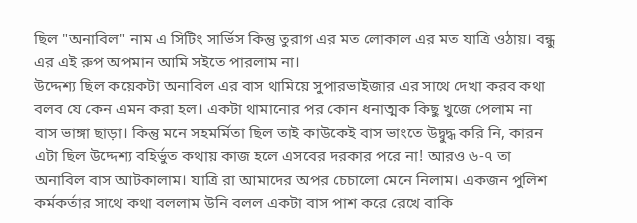ছিল "অনাবিল" নাম এ সিটিং সার্ভিস কিন্তু তুরাগ এর মত লোকাল এর মত যাত্রি ওঠায়। বন্ধু এর এই রুপ অপমান আমি সইতে পারলাম না।
উদ্দেশ্য ছিল কয়েকটা অনাবিল এর বাস থামিয়ে সুপারভাইজার এর সাথে দেখা করব কথা বলব যে কেন এমন করা হল। একটা থামানোর পর কোন ধনাত্মক কিছু খুজে পেলাম না বাস ভাঙ্গা ছাড়া। কিন্তু মনে সহমর্মিতা ছিল তাই কাউকেই বাস ভাংতে উদ্বুদ্ধ করি নি, কারন এটা ছিল উদ্দেশ্য বহির্ভুত কথায় কাজ হলে এসবের দরকার পরে না! আরও ৬-৭ তা অনাবিল বাস আটকালাম। যাত্রি রা আমাদের অপর চেচালো মেনে নিলাম। একজন পুলিশ কর্মকর্তার সাথে কথা বললাম উনি বলল একটা বাস পাশ করে রেখে বাকি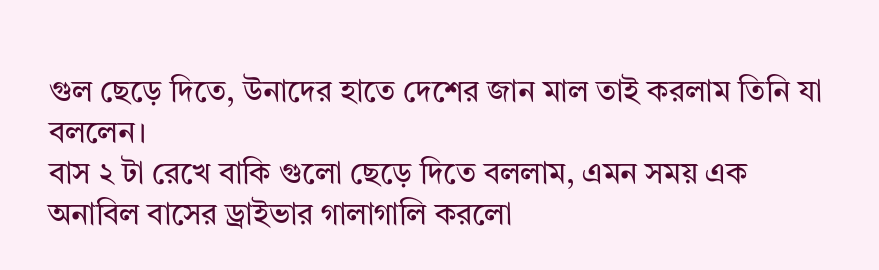গুল ছেড়ে দিতে, উনাদের হাতে দেশের জান মাল তাই করলাম তিনি যা বললেন।
বাস ২ টা রেখে বাকি গুলো ছেড়ে দিতে বললাম, এমন সময় এক অনাবিল বাসের ড্রাইভার গালাগালি করলো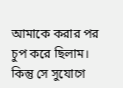আমাকে করার পর চুপ করে ছিলাম। কিন্তু সে সুযোগে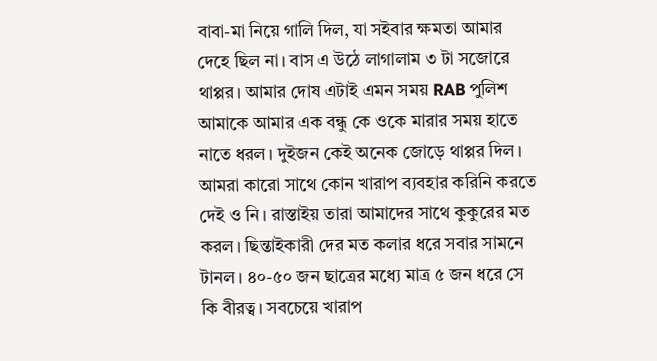বাবা-মা নিয়ে গালি দিল, যা সইবার ক্ষমতা আমার দেহে ছিল না। বাস এ উঠে লাগালাম ৩ টা সজোরে থাপ্পর। আমার দোষ এটাই এমন সময় RAB পুলিশ আমাকে আমার এক বন্ধু কে ওকে মারার সময় হাতে নাতে ধরল। দুইজন কেই অনেক জোড়ে থাপ্পর দিল।
আমরা কারো সাথে কোন খারাপ ব্যবহার করিনি করতে দেই ও নি। রাস্তাইয় তারা আমাদের সাথে কুকুরের মত করল। ছিন্তাইকারী দের মত কলার ধরে সবার সামনে টানল। ৪০-৫০ জন ছাত্রের মধ্যে মাত্র ৫ জন ধরে সে কি বীরত্ব। সবচেয়ে খারাপ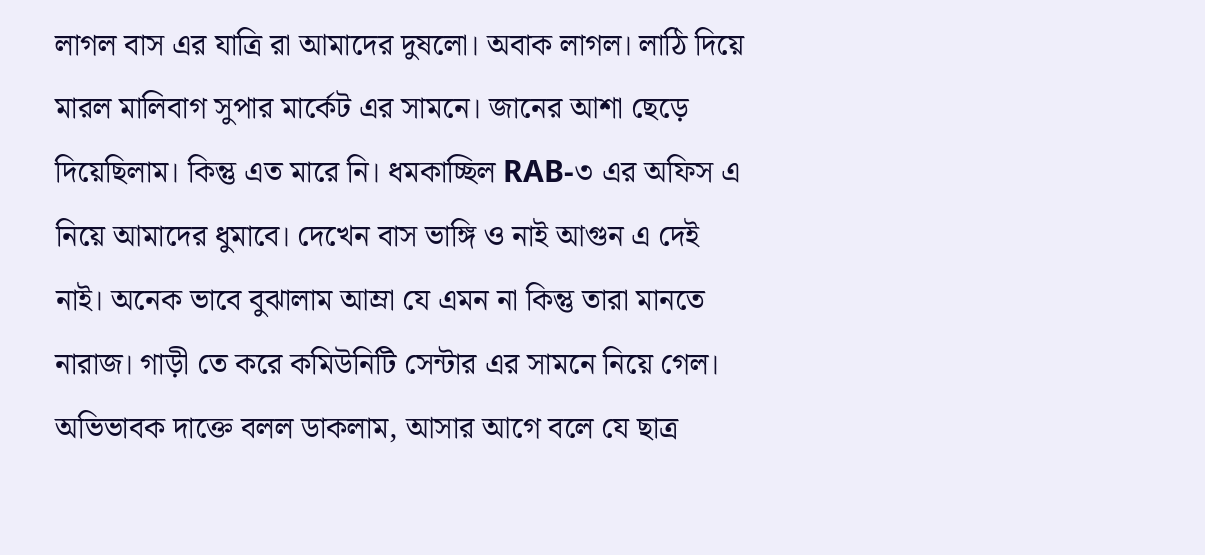লাগল বাস এর যাত্রি রা আমাদের দুষলো। অবাক লাগল। লাঠি দিয়ে মারল মালিবাগ সুপার মার্কেট এর সামনে। জানের আশা ছেড়ে দিয়েছিলাম। কিন্তু এত মারে নি। ধমকাচ্ছিল RAB-৩ এর অফিস এ নিয়ে আমাদের ধুমাবে। দেখেন বাস ভাঙ্গি ও নাই আগুন এ দেই নাই। অনেক ভাবে বুঝালাম আম্রা যে এমন না কিন্তু তারা মানতে নারাজ। গাড়ী তে করে কমিউনিটি সেন্টার এর সামনে নিয়ে গেল। অভিভাবক দাক্তে বলল ডাকলাম, আসার আগে বলে যে ছাত্র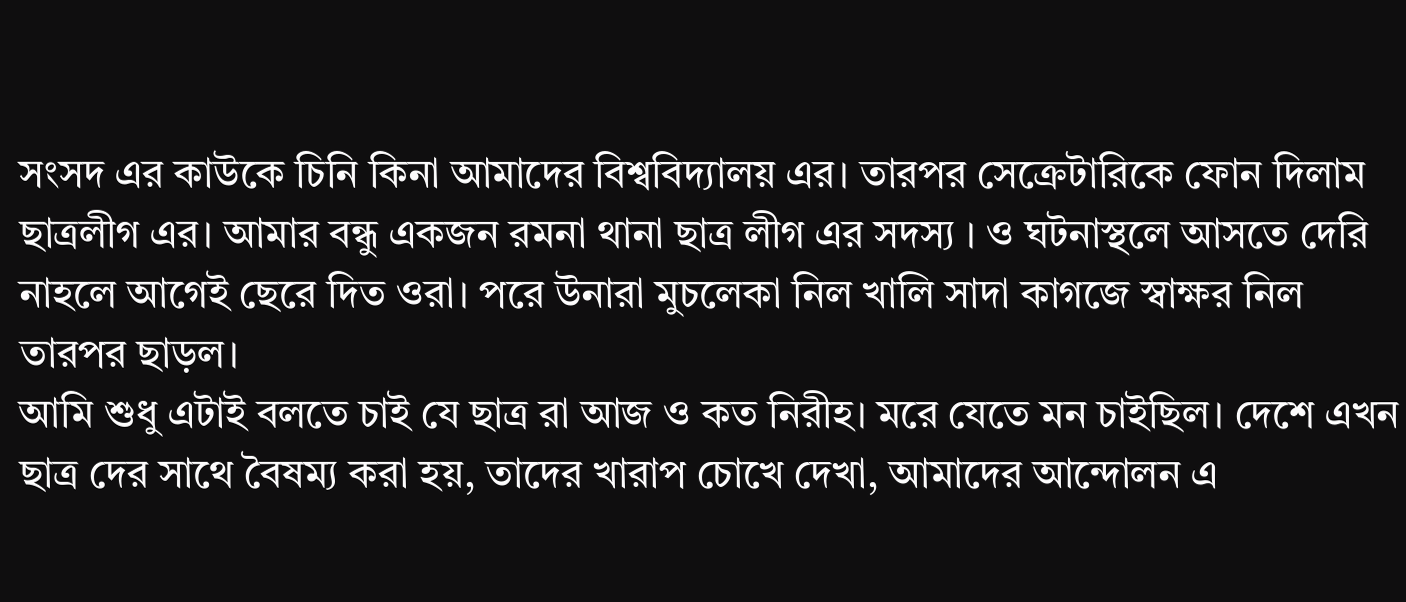সংসদ এর কাউকে চিনি কিনা আমাদের বিশ্ববিদ্যালয় এর। তারপর সেক্রেটারিকে ফোন দিলাম ছাত্রলীগ এর। আমার বন্ধু একজন রমনা থানা ছাত্র লীগ এর সদস্য । ও ঘটনাস্থলে আসতে দেরি নাহলে আগেই ছেরে দিত ওরা। পরে উনারা মুচলেকা নিল খালি সাদা কাগজে স্বাক্ষর নিল তারপর ছাড়ল।
আমি শুধু এটাই বলতে চাই যে ছাত্র রা আজ ও কত নিরীহ। মরে যেতে মন চাইছিল। দেশে এখন ছাত্র দের সাথে বৈষম্য করা হয়, তাদের খারাপ চোখে দেখা, আমাদের আন্দোলন এ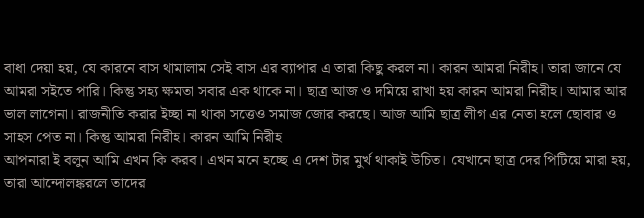বাধা দেয়া হয়, যে কারনে বাস থামালাম সেই বাস এর ব্যাপার এ তারা কিছু করল না। কারন আমরা নিরীহ। তারা জানে যে আমরা সইতে পারি। কিন্তু সহ্য ক্ষমতা সবার এক থাকে না। ছাত্র আজ ও দমিয়ে রাখা হয় কারন আমরা নিরীহ। আমার আর ভাল লাগেনা। রাজনীতি করার ইচ্ছা না থাকা সত্তেও সমাজ জোর করছে। আজ আমি ছাত্র লীগ এর নেতা হলে ছোবার ও সাহস পেত না। কিন্তু আমরা নিরীহ। কারন আমি নিরীহ
আপনারা ই বলুন আমি এখন কি করব। এখন মনে হচ্ছে এ দেশ টার মুর্খ থাকাই উচিত। যেখানে ছাত্র দের পিটিয়ে মারা হয়, তারা আন্দোলঙ্করলে তাদের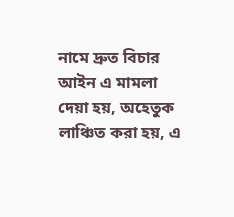নামে দ্রুত বিচার আইন এ মামলা দেয়া হয়, অহেতুক লাঞ্চিত করা হয়, এ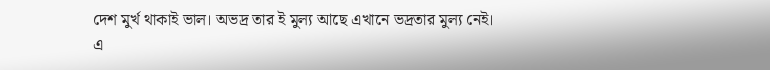দেশ মুর্খ থাকাই ভাল। অভদ্র তার ই মুল্য আছে এখানে ভদ্রতার মুল্য নেই।
এ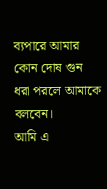ব্যপারে আমার কোন দোষ গুন ধরা পরলে আমাকে বলবেন।
আমি এ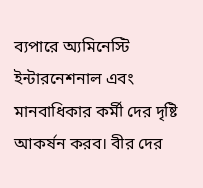ব্যপারে অ্যমিনেস্টি ইন্টারনেশনাল এবং মানবাধিকার কর্মী দের দৃষ্টি আকর্ষন করব। বীর দের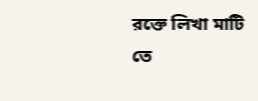রক্তে লিখা মাটি তে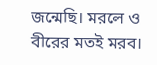জন্মেছি। মরলে ও বীরের মতই মরব।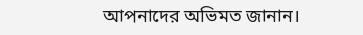আপনাদের অভিমত জানান।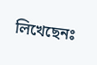লিখেছেনঃ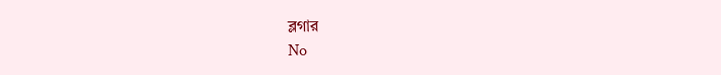ব্লগার
No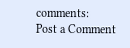comments:
Post a Comment